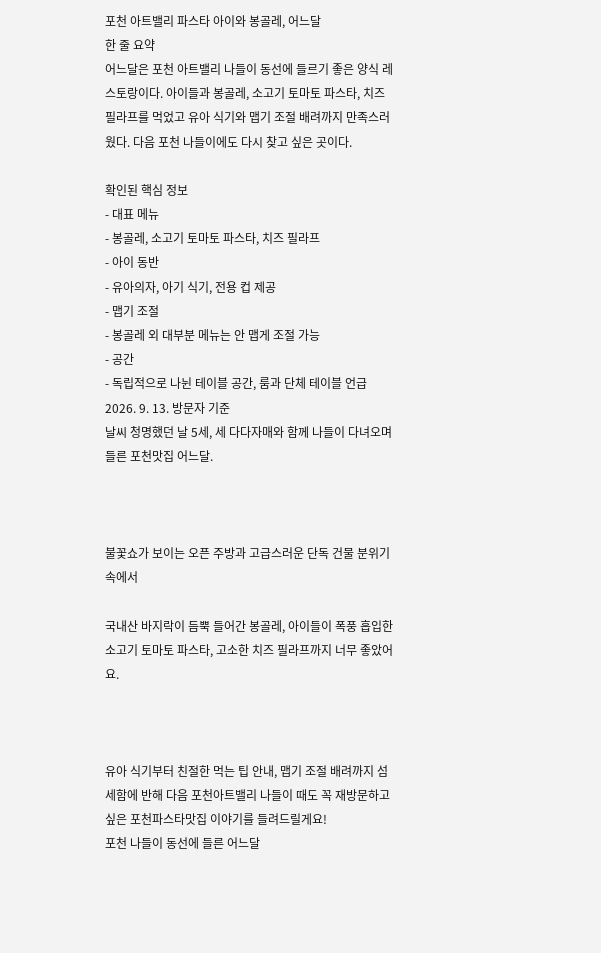포천 아트밸리 파스타 아이와 봉골레, 어느달
한 줄 요약
어느달은 포천 아트밸리 나들이 동선에 들르기 좋은 양식 레스토랑이다. 아이들과 봉골레, 소고기 토마토 파스타, 치즈 필라프를 먹었고 유아 식기와 맵기 조절 배려까지 만족스러웠다. 다음 포천 나들이에도 다시 찾고 싶은 곳이다.

확인된 핵심 정보
- 대표 메뉴
- 봉골레, 소고기 토마토 파스타, 치즈 필라프
- 아이 동반
- 유아의자, 아기 식기, 전용 컵 제공
- 맵기 조절
- 봉골레 외 대부분 메뉴는 안 맵게 조절 가능
- 공간
- 독립적으로 나뉜 테이블 공간, 룸과 단체 테이블 언급
2026. 9. 13. 방문자 기준
날씨 청명했던 날 5세, 세 다다자매와 함께 나들이 다녀오며 들른 포천맛집 어느달.



불꽃쇼가 보이는 오픈 주방과 고급스러운 단독 건물 분위기 속에서

국내산 바지락이 듬뿍 들어간 봉골레, 아이들이 폭풍 흡입한 소고기 토마토 파스타, 고소한 치즈 필라프까지 너무 좋았어요.



유아 식기부터 친절한 먹는 팁 안내, 맵기 조절 배려까지 섬세함에 반해 다음 포천아트밸리 나들이 때도 꼭 재방문하고 싶은 포천파스타맛집 이야기를 들려드릴게요!
포천 나들이 동선에 들른 어느달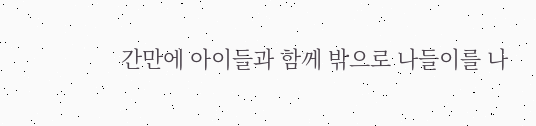간만에 아이들과 함께 밖으로 나들이를 나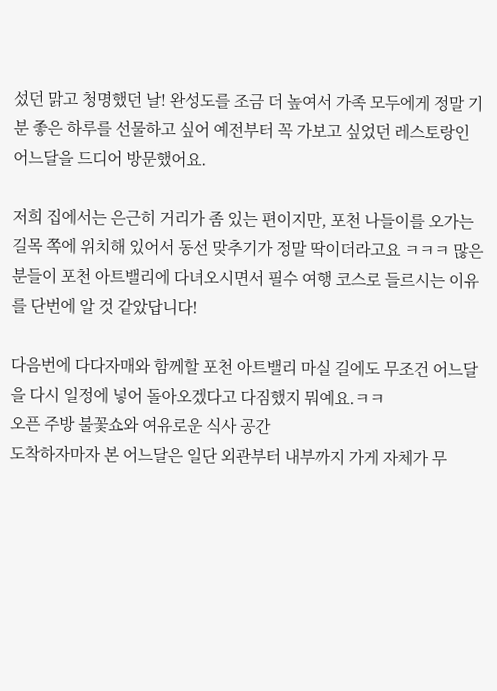섰던 맑고 청명했던 날! 완성도를 조금 더 높여서 가족 모두에게 정말 기분 좋은 하루를 선물하고 싶어 예전부터 꼭 가보고 싶었던 레스토랑인 어느달을 드디어 방문했어요.

저희 집에서는 은근히 거리가 좀 있는 편이지만, 포천 나들이를 오가는 길목 쪽에 위치해 있어서 동선 맞추기가 정말 딱이더라고요 ㅋㅋㅋ 많은 분들이 포천 아트밸리에 다녀오시면서 필수 여행 코스로 들르시는 이유를 단번에 알 것 같았답니다!

다음번에 다다자매와 함께할 포천 아트밸리 마실 길에도 무조건 어느달을 다시 일정에 넣어 돌아오겠다고 다짐했지 뭐예요.ㅋㅋ
오픈 주방 불꽃쇼와 여유로운 식사 공간
도착하자마자 본 어느달은 일단 외관부터 내부까지 가게 자체가 무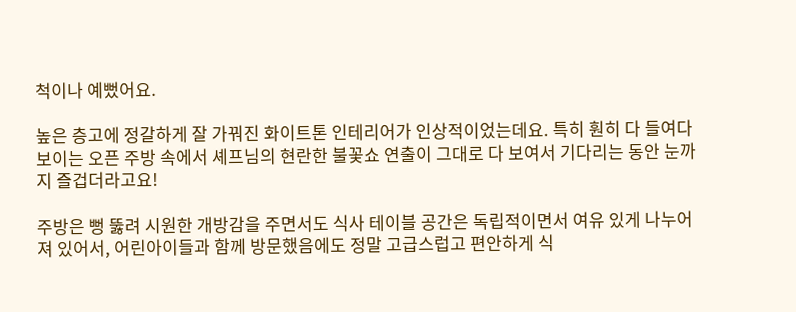척이나 예뻤어요.

높은 층고에 정갈하게 잘 가꿔진 화이트톤 인테리어가 인상적이었는데요. 특히 훤히 다 들여다보이는 오픈 주방 속에서 셰프님의 현란한 불꽃쇼 연출이 그대로 다 보여서 기다리는 동안 눈까지 즐겁더라고요!

주방은 뻥 뚫려 시원한 개방감을 주면서도 식사 테이블 공간은 독립적이면서 여유 있게 나누어져 있어서, 어린아이들과 함께 방문했음에도 정말 고급스럽고 편안하게 식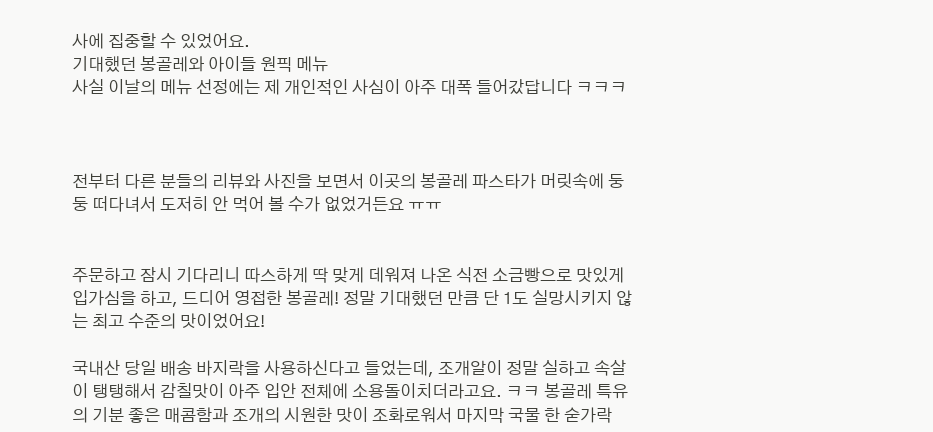사에 집중할 수 있었어요.
기대했던 봉골레와 아이들 원픽 메뉴
사실 이날의 메뉴 선정에는 제 개인적인 사심이 아주 대폭 들어갔답니다 ㅋㅋㅋ



전부터 다른 분들의 리뷰와 사진을 보면서 이곳의 봉골레 파스타가 머릿속에 둥둥 떠다녀서 도저히 안 먹어 볼 수가 없었거든요 ㅠㅠ


주문하고 잠시 기다리니 따스하게 딱 맞게 데워져 나온 식전 소금빵으로 맛있게 입가심을 하고, 드디어 영접한 봉골레! 정말 기대했던 만큼 단 1도 실망시키지 않는 최고 수준의 맛이었어요!

국내산 당일 배송 바지락을 사용하신다고 들었는데, 조개알이 정말 실하고 속살이 탱탱해서 감칠맛이 아주 입안 전체에 소용돌이치더라고요. ㅋㅋ 봉골레 특유의 기분 좋은 매콤함과 조개의 시원한 맛이 조화로워서 마지막 국물 한 숟가락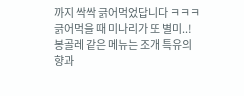까지 싹싹 긁어먹었답니다 ㅋㅋㅋ 긁어먹을 때 미나리가 또 별미..!
봉골레 같은 메뉴는 조개 특유의 향과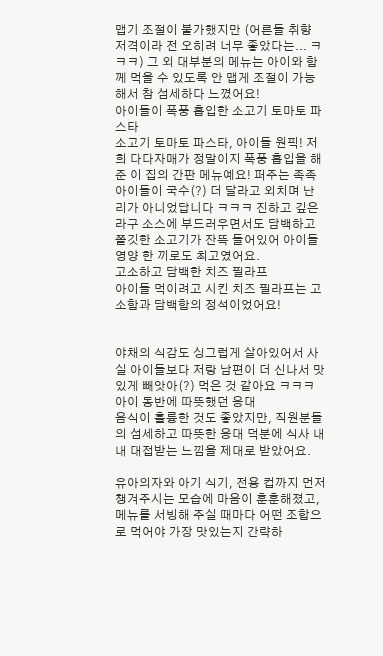맵기 조절이 불가했지만 (어른들 취향 저격이라 전 오히려 너무 좋았다는... ㅋㅋㅋ) 그 외 대부분의 메뉴는 아이와 함께 먹을 수 있도록 안 맵게 조절이 가능해서 참 섬세하다 느꼈어요!
아이들이 폭풍 흡입한 소고기 토마토 파스타
소고기 토마토 파스타, 아이들 원픽! 저희 다다자매가 정말이지 폭풍 흡입을 해준 이 집의 간판 메뉴예요! 퍼주는 족족 아이들이 국수(?) 더 달라고 외치며 난리가 아니었답니다 ㅋㅋㅋ 진하고 깊은 라구 소스에 부드러우면서도 담백하고 쫄깃한 소고기가 잔뜩 들어있어 아이들 영양 한 끼로도 최고였어요.
고소하고 담백한 치즈 필라프
아이들 먹이려고 시킨 치즈 필라프는 고소함과 담백함의 정석이었어요!


야채의 식감도 싱그럽게 살아있어서 사실 아이들보다 저랑 남편이 더 신나서 맛있게 빼앗아(?) 먹은 것 같아요 ㅋㅋㅋ
아이 동반에 따뜻했던 응대
음식이 훌륭한 것도 좋았지만, 직원분들의 섬세하고 따뜻한 응대 덕분에 식사 내내 대접받는 느낌을 제대로 받았어요.

유아의자와 아기 식기, 전용 컵까지 먼저 챙겨주시는 모습에 마음이 훈훈해졌고, 메뉴를 서빙해 주실 때마다 어떤 조합으로 먹어야 가장 맛있는지 간략하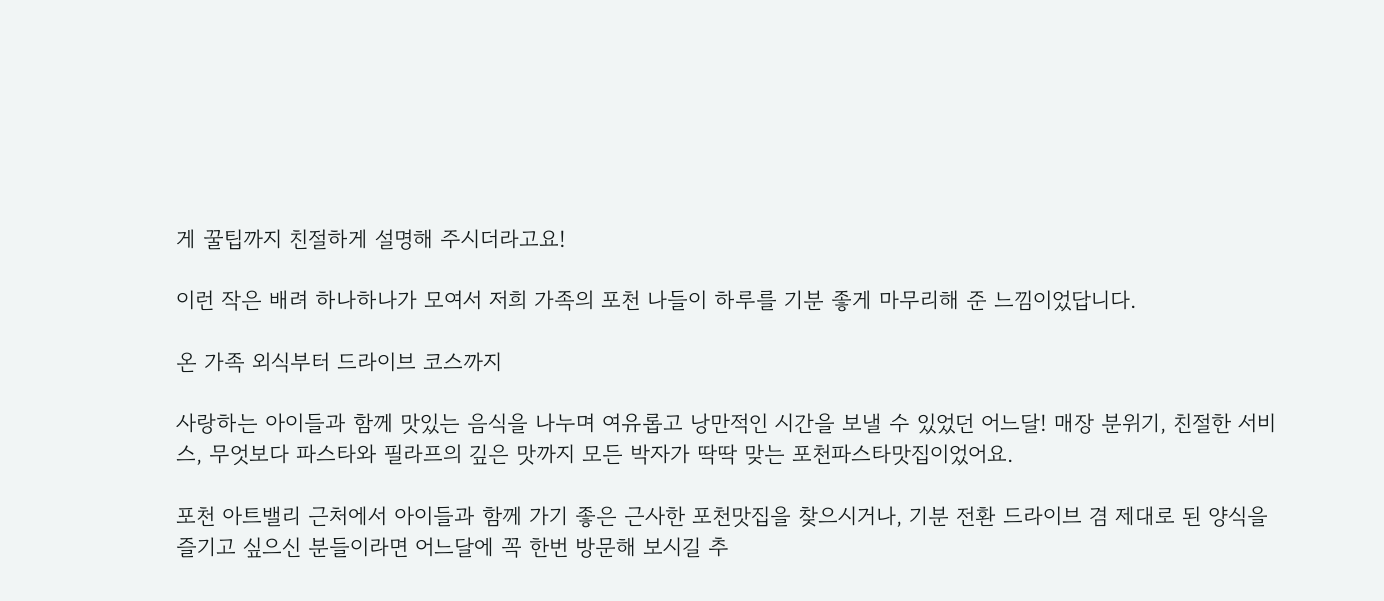게 꿀팁까지 친절하게 설명해 주시더라고요!

이런 작은 배려 하나하나가 모여서 저희 가족의 포천 나들이 하루를 기분 좋게 마무리해 준 느낌이었답니다.

온 가족 외식부터 드라이브 코스까지

사랑하는 아이들과 함께 맛있는 음식을 나누며 여유롭고 낭만적인 시간을 보낼 수 있었던 어느달! 매장 분위기, 친절한 서비스, 무엇보다 파스타와 필라프의 깊은 맛까지 모든 박자가 딱딱 맞는 포천파스타맛집이었어요.

포천 아트밸리 근처에서 아이들과 함께 가기 좋은 근사한 포천맛집을 찾으시거나, 기분 전환 드라이브 겸 제대로 된 양식을 즐기고 싶으신 분들이라면 어느달에 꼭 한번 방문해 보시길 추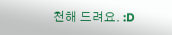천해 드려요. :D